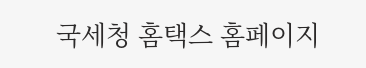국세청 홈택스 홈페이지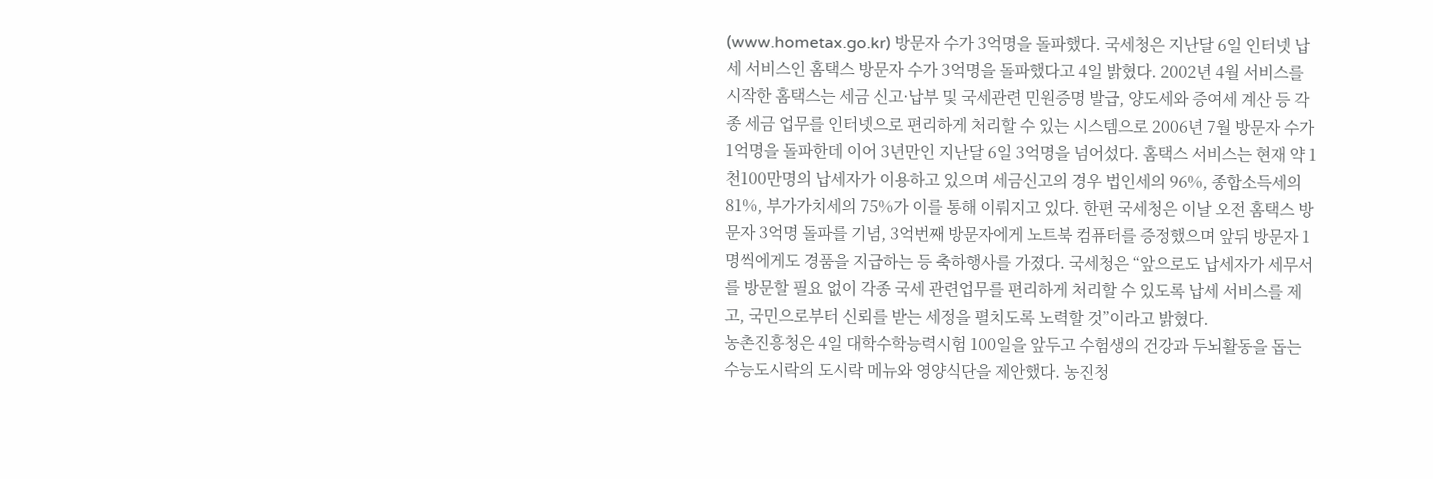(www.hometax.go.kr) 방문자 수가 3억명을 돌파했다. 국세청은 지난달 6일 인터넷 납세 서비스인 홈택스 방문자 수가 3억명을 돌파했다고 4일 밝혔다. 2002년 4월 서비스를 시작한 홈택스는 세금 신고·납부 및 국세관련 민원증명 발급, 양도세와 증여세 계산 등 각종 세금 업무를 인터넷으로 편리하게 처리할 수 있는 시스템으로 2006년 7월 방문자 수가 1억명을 돌파한데 이어 3년만인 지난달 6일 3억명을 넘어섰다. 홈택스 서비스는 현재 약 1천100만명의 납세자가 이용하고 있으며 세금신고의 경우 법인세의 96%, 종합소득세의 81%, 부가가치세의 75%가 이를 통해 이뤄지고 있다. 한편 국세청은 이날 오전 홈택스 방문자 3억명 돌파를 기념, 3억번째 방문자에게 노트북 컴퓨터를 증정했으며 앞뒤 방문자 1명씩에게도 경품을 지급하는 등 축하행사를 가졌다. 국세청은 “앞으로도 납세자가 세무서를 방문할 필요 없이 각종 국세 관련업무를 편리하게 처리할 수 있도록 납세 서비스를 제고, 국민으로부터 신뢰를 받는 세정을 펼치도록 노력할 것”이라고 밝혔다.
농촌진흥청은 4일 대학수학능력시험 100일을 앞두고 수험생의 건강과 두뇌활동을 돕는 수능도시락의 도시락 메뉴와 영양식단을 제안했다. 농진청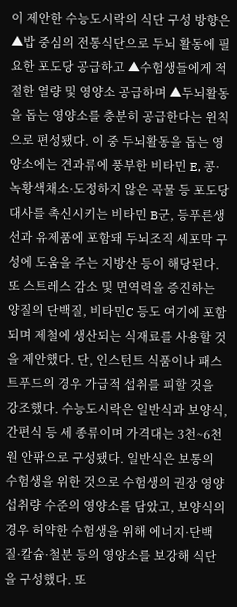이 제안한 수능도시락의 식단 구성 방향은 ▲밥 중심의 전통식단으로 두뇌 활동에 필요한 포도당 공급하고 ▲수험생들에게 적절한 열량 및 영양소 공급하며 ▲두뇌활동을 돕는 영양소를 충분히 공급한다는 윈칙으로 편성됐다. 이 중 두뇌활동을 돕는 영양소에는 견과류에 풍부한 비타민 E, 콩·녹황색채소·도정하지 않은 곡물 등 포도당 대사를 촉신시키는 비타민 B군, 등푸른생선과 유제품에 포함돼 두뇌조직 세포막 구성에 도움을 주는 지방산 등이 해당된다. 또 스트레스 감소 및 면역력을 증진하는 양질의 단백질, 비타민C 등도 여기에 포함되며 제철에 생산되는 식재료를 사용할 것을 제안했다. 단, 인스턴트 식품이나 패스트푸드의 경우 가급적 섭취를 피할 것을 강조했다. 수능도시락은 일반식과 보양식, 간편식 등 세 종류이며 가격대는 3천~6천원 안팎으로 구성됐다. 일반식은 보통의 수험생을 위한 것으로 수험생의 권장 영양섭취량 수준의 영양소를 담았고, 보양식의 경우 허약한 수험생을 위해 에너지·단백질·칼슘·철분 등의 영양소를 보강해 식단을 구성했다. 또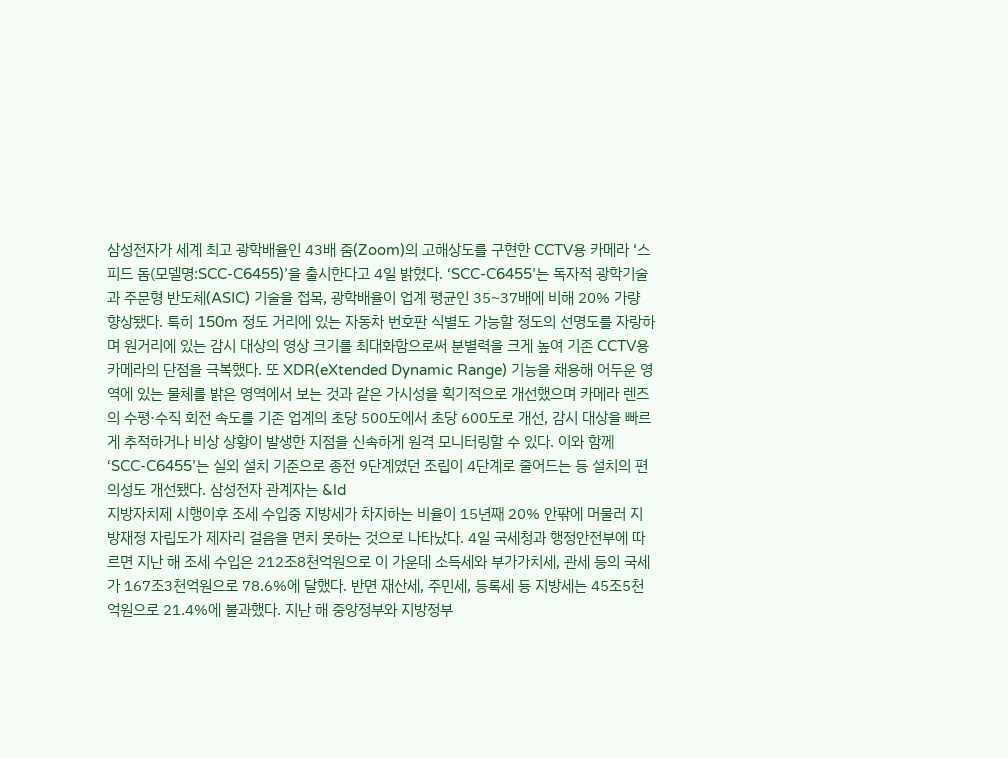삼성전자가 세계 최고 광학배율인 43배 줌(Zoom)의 고해상도를 구현한 CCTV용 카메라 ‘스피드 돔(모델명:SCC-C6455)’을 출시한다고 4일 밝혔다. ‘SCC-C6455’는 독자적 광학기술과 주문형 반도체(ASIC) 기술을 접목, 광학배율이 업계 평균인 35~37배에 비해 20% 가량 향상됐다. 특히 150m 정도 거리에 있는 자동차 번호판 식별도 가능할 정도의 선명도를 자랑하며 원거리에 있는 감시 대상의 영상 크기를 최대화함으로써 분별력을 크게 높여 기존 CCTV용 카메라의 단점을 극복했다. 또 XDR(eXtended Dynamic Range) 기능을 채용해 어두운 영역에 있는 물체를 밝은 영역에서 보는 것과 같은 가시성을 획기적으로 개선했으며 카메라 렌즈의 수평·수직 회전 속도를 기존 업계의 초당 500도에서 초당 600도로 개선, 감시 대상을 빠르게 추적하거나 비상 상황이 발생한 지점을 신속하게 원격 모니터링할 수 있다. 이와 함께 ‘SCC-C6455’는 실외 설치 기준으로 종전 9단계였던 조립이 4단계로 줄어드는 등 설치의 편의성도 개선됐다. 삼성전자 관계자는 &ld
지방자치제 시행이후 조세 수입중 지방세가 차지하는 비율이 15년째 20% 안팎에 머물러 지방재정 자립도가 제자리 걸음을 면치 못하는 것으로 나타났다. 4일 국세청과 행정안전부에 따르면 지난 해 조세 수입은 212조8천억원으로 이 가운데 소득세와 부가가치세, 관세 등의 국세가 167조3천억원으로 78.6%에 달했다. 반면 재산세, 주민세, 등록세 등 지방세는 45조5천억원으로 21.4%에 불과했다. 지난 해 중앙정부와 지방정부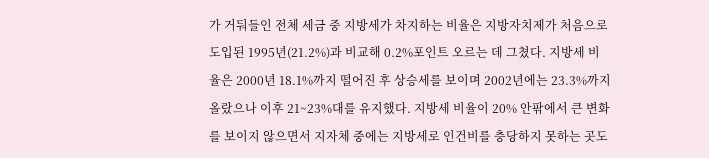가 거둬들인 전체 세금 중 지방세가 차지하는 비율은 지방자치제가 처음으로 도입된 1995년(21.2%)과 비교해 0.2%포인트 오르는 데 그쳤다. 지방세 비율은 2000년 18.1%까지 떨어진 후 상승세를 보이며 2002년에는 23.3%까지 올랐으나 이후 21~23%대를 유지했다. 지방세 비율이 20% 안팎에서 큰 변화를 보이지 않으면서 지자체 중에는 지방세로 인건비를 충당하지 못하는 곳도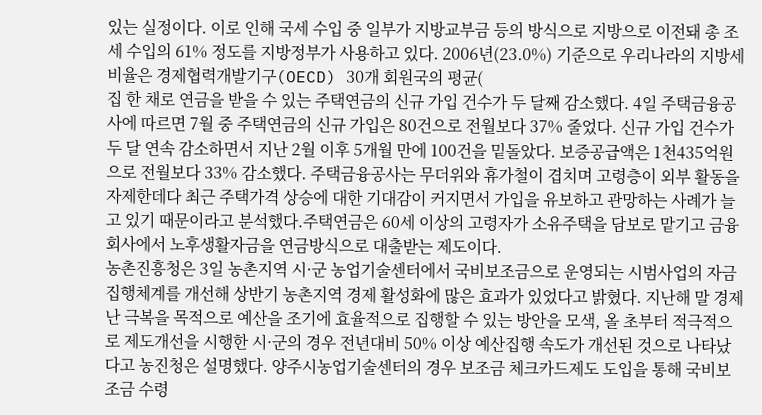있는 실정이다. 이로 인해 국세 수입 중 일부가 지방교부금 등의 방식으로 지방으로 이전돼 총 조세 수입의 61% 정도를 지방정부가 사용하고 있다. 2006년(23.0%) 기준으로 우리나라의 지방세 비율은 경제협력개발기구(OECD) 30개 회원국의 평균(
집 한 채로 연금을 받을 수 있는 주택연금의 신규 가입 건수가 두 달째 감소했다. 4일 주택금융공사에 따르면 7월 중 주택연금의 신규 가입은 80건으로 전월보다 37% 줄었다. 신규 가입 건수가 두 달 연속 감소하면서 지난 2월 이후 5개월 만에 100건을 밑돌았다. 보증공급액은 1천435억원으로 전월보다 33% 감소했다. 주택금융공사는 무더위와 휴가철이 겹치며 고령층이 외부 활동을 자제한데다 최근 주택가격 상승에 대한 기대감이 커지면서 가입을 유보하고 관망하는 사례가 늘고 있기 때문이라고 분석했다.주택연금은 60세 이상의 고령자가 소유주택을 담보로 맡기고 금융회사에서 노후생활자금을 연금방식으로 대출받는 제도이다.
농촌진흥청은 3일 농촌지역 시·군 농업기술센터에서 국비보조금으로 운영되는 시범사업의 자금 집행체계를 개선해 상반기 농촌지역 경제 활성화에 많은 효과가 있었다고 밝혔다. 지난해 말 경제난 극복을 목적으로 예산을 조기에 효율적으로 집행할 수 있는 방안을 모색, 올 초부터 적극적으로 제도개선을 시행한 시·군의 경우 전년대비 50% 이상 예산집행 속도가 개선된 것으로 나타났다고 농진청은 설명했다. 양주시농업기술센터의 경우 보조금 체크카드제도 도입을 통해 국비보조금 수령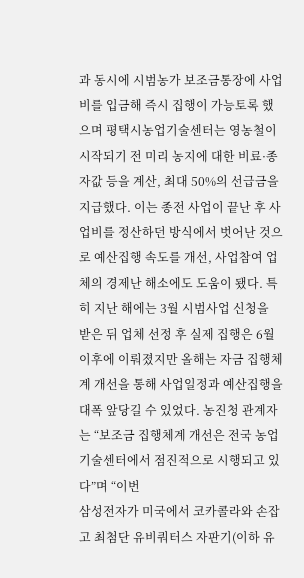과 동시에 시범농가 보조금통장에 사업비를 입금해 즉시 집행이 가능토록 했으며 평택시농업기술센터는 영농철이 시작되기 전 미리 농지에 대한 비료·종자값 등을 계산, 최대 50%의 선급금을 지급했다. 이는 종전 사업이 끝난 후 사업비를 정산하던 방식에서 벗어난 것으로 예산집행 속도를 개선, 사업참여 업체의 경제난 해소에도 도움이 됐다. 특히 지난 해에는 3월 시범사업 신청을 받은 뒤 업체 선정 후 실제 집행은 6월 이후에 이뤄졌지만 올해는 자금 집행체계 개선을 통해 사업일정과 예산집행을 대폭 앞당길 수 있었다. 농진청 관계자는 “보조금 집행체계 개선은 전국 농업기술센터에서 점진적으로 시행되고 있다”며 “이번
삼성전자가 미국에서 코카콜라와 손잡고 최첨단 유비쿼터스 자판기(이하 유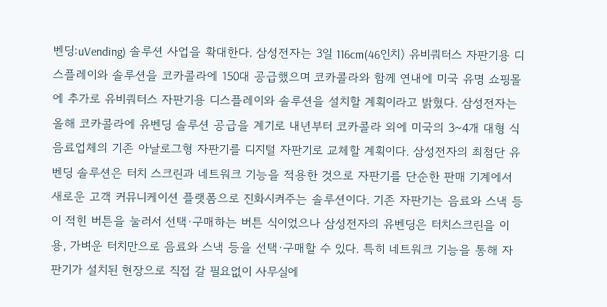벤딩:uVending) 솔루션 사업을 확대한다. 삼성전자는 3일 116cm(46인치) 유비쿼터스 자판기용 디스플레이와 솔루션을 코카콜라에 150대 공급했으며 코카콜라와 함께 연내에 미국 유명 쇼핑몰에 추가로 유비쿼터스 자판기용 디스플레이와 솔루션을 설치할 계획이라고 밝혔다. 삼성전자는 올해 코카콜라에 유벤딩 솔루션 공급을 계기로 내년부터 코카콜라 외에 미국의 3~4개 대형 식음료업체의 기존 아날로그형 자판기를 디지털 자판기로 교체할 계획이다. 삼성전자의 최첨단 유벤딩 솔루션은 터치 스크린과 네트워크 기능을 적용한 것으로 자판기를 단순한 판매 기계에서 새로운 고객 커뮤니케이션 플랫폼으로 진화시켜주는 솔루션이다. 기존 자판기는 음료와 스낵 등이 적힌 버튼을 눌러서 선택·구매하는 버튼 식이었으나 삼성전자의 유벤딩은 터치스크린을 이용, 가벼운 터치만으로 음료와 스낵 등을 선택·구매할 수 있다. 특히 네트워크 기능을 통해 자판기가 설치된 현장으로 직접 갈 필요없이 사무실에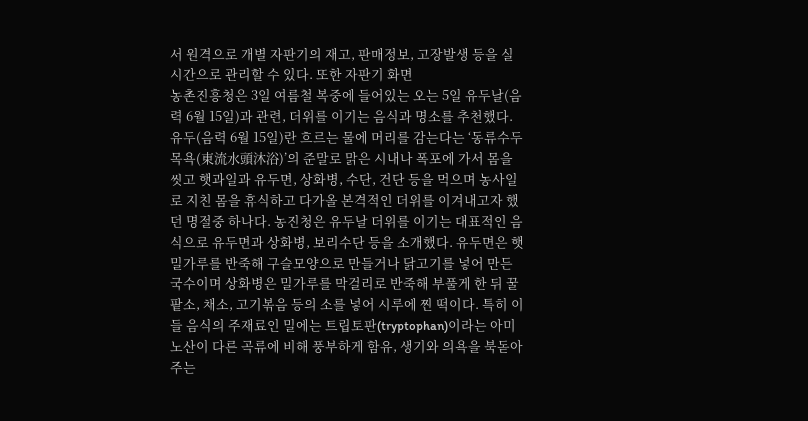서 원격으로 개별 자판기의 재고, 판매정보, 고장발생 등을 실시간으로 관리할 수 있다. 또한 자판기 화면
농촌진흥청은 3일 여름철 복중에 들어있는 오는 5일 유두날(음력 6월 15일)과 관련, 더위를 이기는 음식과 명소를 추천했다. 유두(음력 6월 15일)란 흐르는 물에 머리를 감는다는 ‘동류수두목욕(東流水頭沐浴)’의 준말로 맑은 시내나 폭포에 가서 몸을 씻고 햇과일과 유두면, 상화병, 수단, 건단 등을 먹으며 농사일로 지친 몸을 휴식하고 다가올 본격적인 더위를 이겨내고자 했던 명절중 하나다. 농진청은 유두날 더위를 이기는 대표적인 음식으로 유두면과 상화병, 보리수단 등을 소개했다. 유두면은 햇밀가루를 반죽해 구슬모양으로 만들거나 닭고기를 넣어 만든 국수이며 상화병은 밀가루를 막걸리로 반죽해 부풀게 한 뒤 꿀팥소, 채소, 고기볶음 등의 소를 넣어 시루에 찐 떡이다. 특히 이들 음식의 주재료인 밀에는 트립토판(tryptophan)이라는 아미노산이 다른 곡류에 비해 풍부하게 함유, 생기와 의욕을 북돋아 주는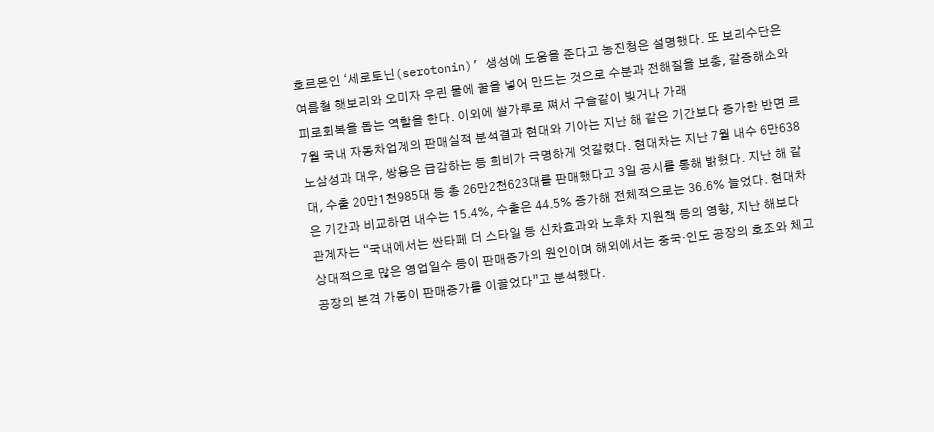호르몬인 ‘세로토닌(serotonin)’ 생성에 도움을 준다고 농진청은 설명했다. 또 보리수단은 여름철 햇보리와 오미자 우린 물에 꿀을 넣어 만드는 것으로 수분과 전해질을 보충, 갈증해소와 피로회복을 돕는 역할을 한다. 이외에 쌀가루로 쪄서 구슬같이 빚거나 가래
7월 국내 자동차업계의 판매실적 분석결과 현대와 기아는 지난 해 같은 기간보다 증가한 반면 르노삼성과 대우, 쌍용은 급감하는 등 희비가 극명하게 엇갈렸다. 현대차는 지난 7월 내수 6만638대, 수출 20만1천985대 등 총 26만2천623대를 판매했다고 3일 공시를 통해 밝혔다. 지난 해 같은 기간과 비교하면 내수는 15.4%, 수출은 44.5% 증가해 전체적으로는 36.6% 늘었다. 현대차 관계자는 “국내에서는 싼타페 더 스타일 등 신차효과와 노후차 지원책 등의 영향, 지난 해보다 상대적으로 많은 영업일수 등이 판매증가의 원인이며 해외에서는 중국·인도 공장의 호조와 체고 공장의 본격 가동이 판매증가를 이끌었다”고 분석했다.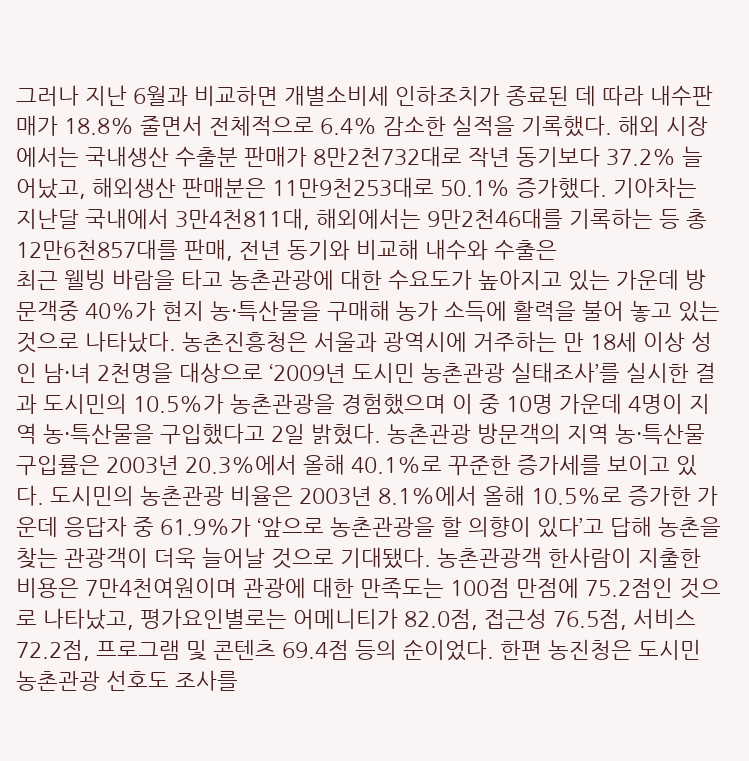그러나 지난 6월과 비교하면 개별소비세 인하조치가 종료된 데 따라 내수판매가 18.8% 줄면서 전체적으로 6.4% 감소한 실적을 기록했다. 해외 시장에서는 국내생산 수출분 판매가 8만2천732대로 작년 동기보다 37.2% 늘어났고, 해외생산 판매분은 11만9천253대로 50.1% 증가했다. 기아차는 지난달 국내에서 3만4천811대, 해외에서는 9만2천46대를 기록하는 등 총 12만6천857대를 판매, 전년 동기와 비교해 내수와 수출은
최근 웰빙 바람을 타고 농촌관광에 대한 수요도가 높아지고 있는 가운데 방문객중 40%가 현지 농·특산물을 구매해 농가 소득에 활력을 불어 놓고 있는 것으로 나타났다. 농촌진흥청은 서울과 광역시에 거주하는 만 18세 이상 성인 남·녀 2천명을 대상으로 ‘2009년 도시민 농촌관광 실태조사’를 실시한 결과 도시민의 10.5%가 농촌관광을 경험했으며 이 중 10명 가운데 4명이 지역 농·특산물을 구입했다고 2일 밝혔다. 농촌관광 방문객의 지역 농·특산물 구입률은 2003년 20.3%에서 올해 40.1%로 꾸준한 증가세를 보이고 있다. 도시민의 농촌관광 비율은 2003년 8.1%에서 올해 10.5%로 증가한 가운데 응답자 중 61.9%가 ‘앞으로 농촌관광을 할 의향이 있다’고 답해 농촌을 찾는 관광객이 더욱 늘어날 것으로 기대됐다. 농촌관광객 한사람이 지출한 비용은 7만4천여원이며 관광에 대한 만족도는 100점 만점에 75.2점인 것으로 나타났고, 평가요인별로는 어메니티가 82.0점, 접근성 76.5점, 서비스 72.2점, 프로그램 및 콘텐츠 69.4점 등의 순이었다. 한편 농진청은 도시민 농촌관광 선호도 조사를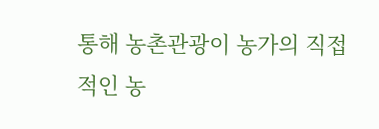통해 농촌관광이 농가의 직접적인 농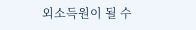외소득원이 될 수